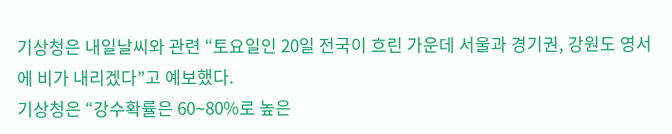기상청은 내일날씨와 관련 “토요일인 20일 전국이 흐린 가운데 서울과 경기권, 강원도 영서에 비가 내리겠다”고 예보했다.
기상청은 “강수확률은 60∼80%로 높은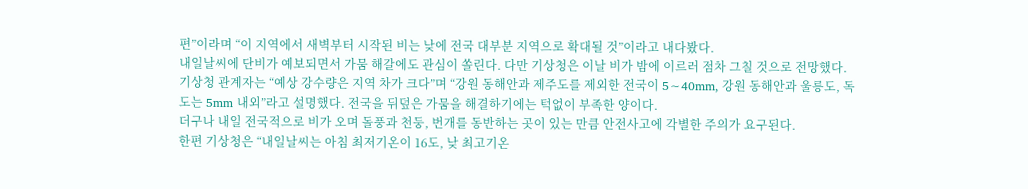편”이라며 “이 지역에서 새벽부터 시작된 비는 낮에 전국 대부분 지역으로 확대될 것”이라고 내다봤다.
내일날씨에 단비가 예보되면서 가뭄 해갈에도 관심이 쏠린다. 다만 기상청은 이날 비가 밤에 이르러 점차 그칠 것으로 전망했다.
기상청 관계자는 “예상 강수량은 지역 차가 크다”며 “강원 동해안과 제주도를 제외한 전국이 5∼40mm, 강원 동해안과 울릉도, 독도는 5mm 내외”라고 설명했다. 전국을 뒤덮은 가뭄을 해결하기에는 턱없이 부족한 양이다.
더구나 내일 전국적으로 비가 오며 돌풍과 천둥, 번개를 동반하는 곳이 있는 만큼 안전사고에 각별한 주의가 요구된다.
한편 기상청은 “내일날씨는 아침 최저기온이 16도, 낮 최고기온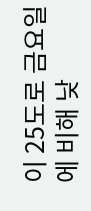이 25도로 금요일에 비해 낮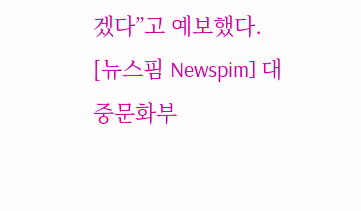겠다”고 예보했다.
[뉴스핌 Newspim] 대중문화부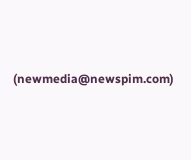(newmedia@newspim.com)